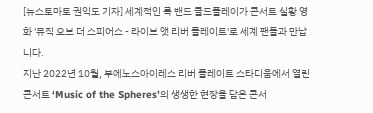[뉴스토마토 권익도 기자] 세계적인 록 밴드 콜드플레이가 콘서트 실황 영화 '뮤직 오브 더 스피어스 - 라이브 앳 리버 플레이트'로 세계 팬들과 만납니다.
지난 2022년 10월, 부에노스아이레스 리버 플레이트 스타디움에서 열린 콘서트 ‘Music of the Spheres’의 생생한 현장을 담은 콘서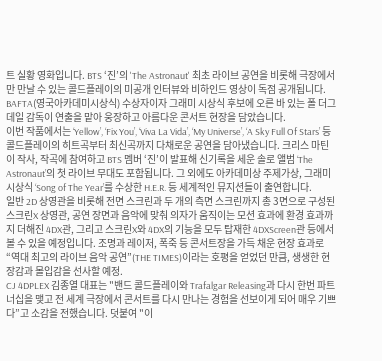트 실황 영화입니다. BTS ‘진’의 'The Astronaut' 최초 라이브 공연을 비롯해 극장에서만 만날 수 있는 콜드플레이의 미공개 인터뷰와 비하인드 영상이 독점 공개됩니다.
BAFTA(영국아카데미시상식) 수상자이자 그래미 시상식 후보에 오른 바 있는 폴 더그데일 감독이 연출을 맡아 웅장하고 아름다운 콘서트 현장을 담았습니다.
이번 작품에서는 ‘Yellow’, ‘Fix You’, ‘Viva La Vida’, ‘My Universe’, ‘A Sky Full Of Stars’ 등 콜드플레이의 히트곡부터 최신곡까지 다채로운 공연을 담아냈습니다. 크리스 마틴이 작사, 작곡에 참여하고 BTS 멤버 ‘진’이 발표해 신기록을 세운 솔로 앨범 ‘The Astronaut’의 첫 라이브 무대도 포함됩니다. 그 외에도 아카데미상 주제가상, 그래미 시상식 ‘Song of The Year’를 수상한 H.E.R. 등 세계적인 뮤지션들이 출연합니다.
일반 2D 상영관을 비롯해 전면 스크린과 두 개의 측면 스크린까지 총 3면으로 구성된 스크린X 상영관, 공연 장면과 음악에 맞춰 의자가 움직이는 모션 효과에 환경 효과까지 더해진 4DX관, 그리고 스크린X와 4DX의 기능을 모두 탑재한 4DXScreen관 등에서 볼 수 있을 예정입니다. 조명과 레이저, 폭죽 등 콘서트장을 가득 채운 현장 효과로 “역대 최고의 라이브 음악 공연”(THE TIMES)이라는 호평을 얻었던 만큼, 생생한 현장감과 몰입감을 선사할 예정.
CJ 4DPLEX 김종열 대표는 "밴드 콜드플레이와 Trafalgar Releasing과 다시 한번 파트너십을 맺고 전 세계 극장에서 콘서트를 다시 만나는 경험을 선보이게 되어 매우 기쁘다”고 소감을 전했습니다. 덧붙여 "이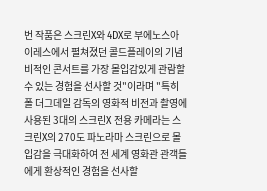번 작품은 스크린X와 4DX로 부에노스아이레스에서 펼쳐졌던 콜드플레이의 기념비적인 콘서트를 가장 몰입감있게 관람할 수 있는 경험을 선사할 것"이라며 "특히 폴 더그데일 감독의 영화적 비전과 촬영에 사용된 3대의 스크린X 전용 카메라는 스크린X의 270도 파노라마 스크린으로 몰입감을 극대화하여 전 세계 영화관 관객들에게 환상적인 경험을 선사할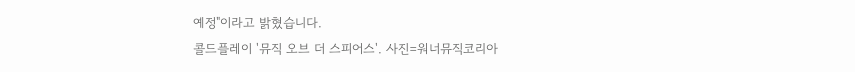예정"이라고 밝혔습니다.
콜드플레이 '뮤직 오브 더 스피어스'. 사진=워너뮤직코리아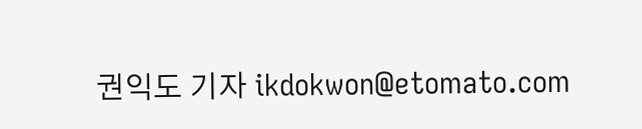권익도 기자 ikdokwon@etomato.com